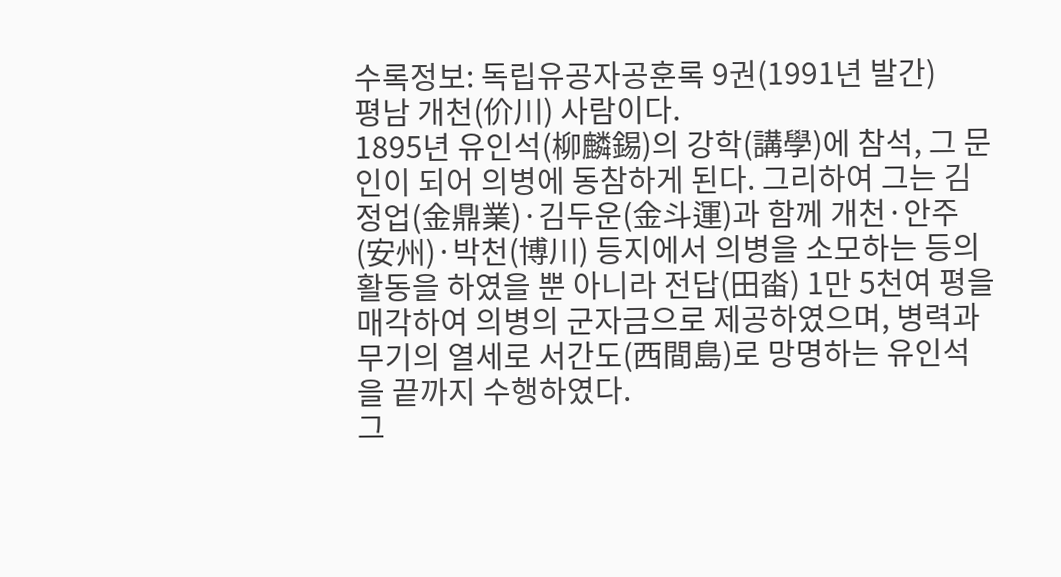수록정보: 독립유공자공훈록 9권(1991년 발간)
평남 개천(价川) 사람이다.
1895년 유인석(柳麟錫)의 강학(講學)에 참석, 그 문인이 되어 의병에 동참하게 된다. 그리하여 그는 김정업(金鼎業)·김두운(金斗運)과 함께 개천·안주(安州)·박천(博川) 등지에서 의병을 소모하는 등의 활동을 하였을 뿐 아니라 전답(田畓) 1만 5천여 평을 매각하여 의병의 군자금으로 제공하였으며, 병력과 무기의 열세로 서간도(西間島)로 망명하는 유인석을 끝까지 수행하였다.
그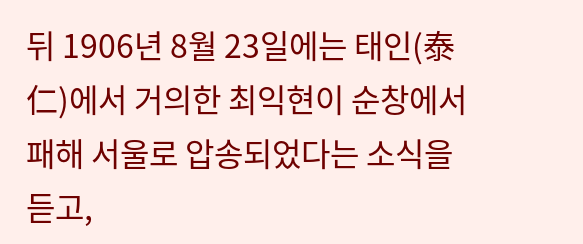뒤 1906년 8월 23일에는 태인(泰仁)에서 거의한 최익현이 순창에서 패해 서울로 압송되었다는 소식을 듣고,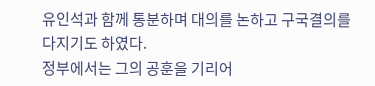유인석과 함께 통분하며 대의를 논하고 구국결의를 다지기도 하였다.
정부에서는 그의 공훈을 기리어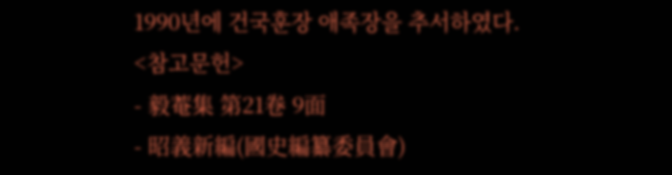1990년에 건국훈장 애족장을 추서하였다.
<참고문헌>
- 毅菴集 第21卷 9面
- 昭義新編(國史編纂委員會)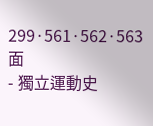299·561·562·563 面
- 獨立運動史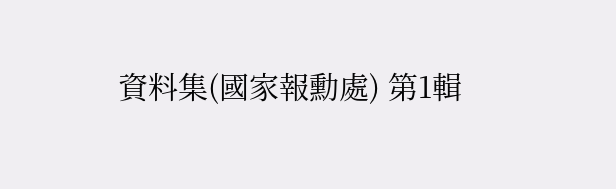資料集(國家報勳處) 第1輯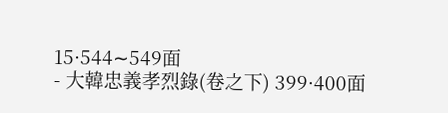15·544∼549面
- 大韓忠義孝烈錄(卷之下) 399·400面